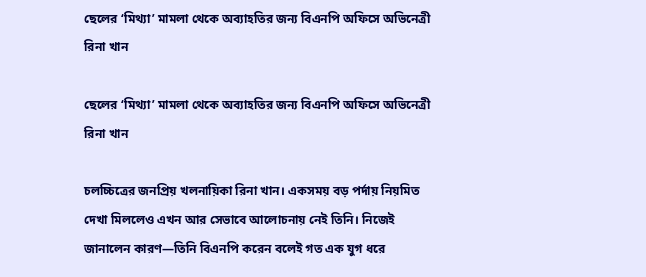ছেলের ‘মিথ্যা’ মামলা থেকে অব্যাহতির জন্য বিএনপি অফিসে অভিনেত্রী রিনা খান

ছেলের ‘মিথ্যা’ মামলা থেকে অব্যাহতির জন্য বিএনপি অফিসে অভিনেত্রী রিনা খান

চলচ্চিত্রের জনপ্রিয় খলনায়িকা রিনা খান। একসময় বড় পর্দায় নিয়মিত দেখা মিললেও এখন আর সেভাবে আলোচনায় নেই তিনি। নিজেই জানালেন কারণ—তিনি বিএনপি করেন বলেই গত এক যুগ ধরে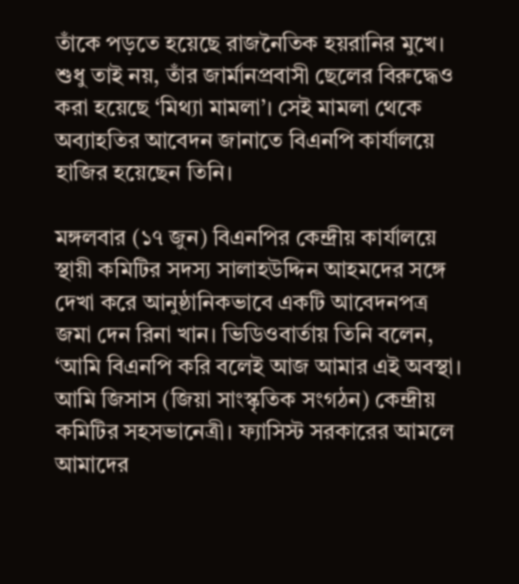তাঁকে পড়তে হয়েছে রাজনৈতিক হয়রানির মুখে। শুধু তাই নয়, তাঁর জার্মানপ্রবাসী ছেলের বিরুদ্ধেও করা হয়েছে ‘মিথ্যা মামলা’। সেই মামলা থেকে অব্যাহতির আবেদন জানাতে বিএনপি কার্যালয়ে হাজির হয়েছেন তিনি।

মঙ্গলবার (১৭ জুন) বিএনপির কেন্দ্রীয় কার্যালয়ে স্থায়ী কমিটির সদস্য সালাহউদ্দিন আহমদের সঙ্গে দেখা করে আনুষ্ঠানিকভাবে একটি আবেদনপত্র জমা দেন রিনা খান। ভিডিওবার্তায় তিনি বলেন, ‘আমি বিএনপি করি বলেই আজ আমার এই অবস্থা। আমি জিসাস (জিয়া সাংস্কৃতিক সংগঠন) কেন্দ্রীয় কমিটির সহসভানেত্রী। ফ্যাসিস্ট সরকারের আমলে আমাদের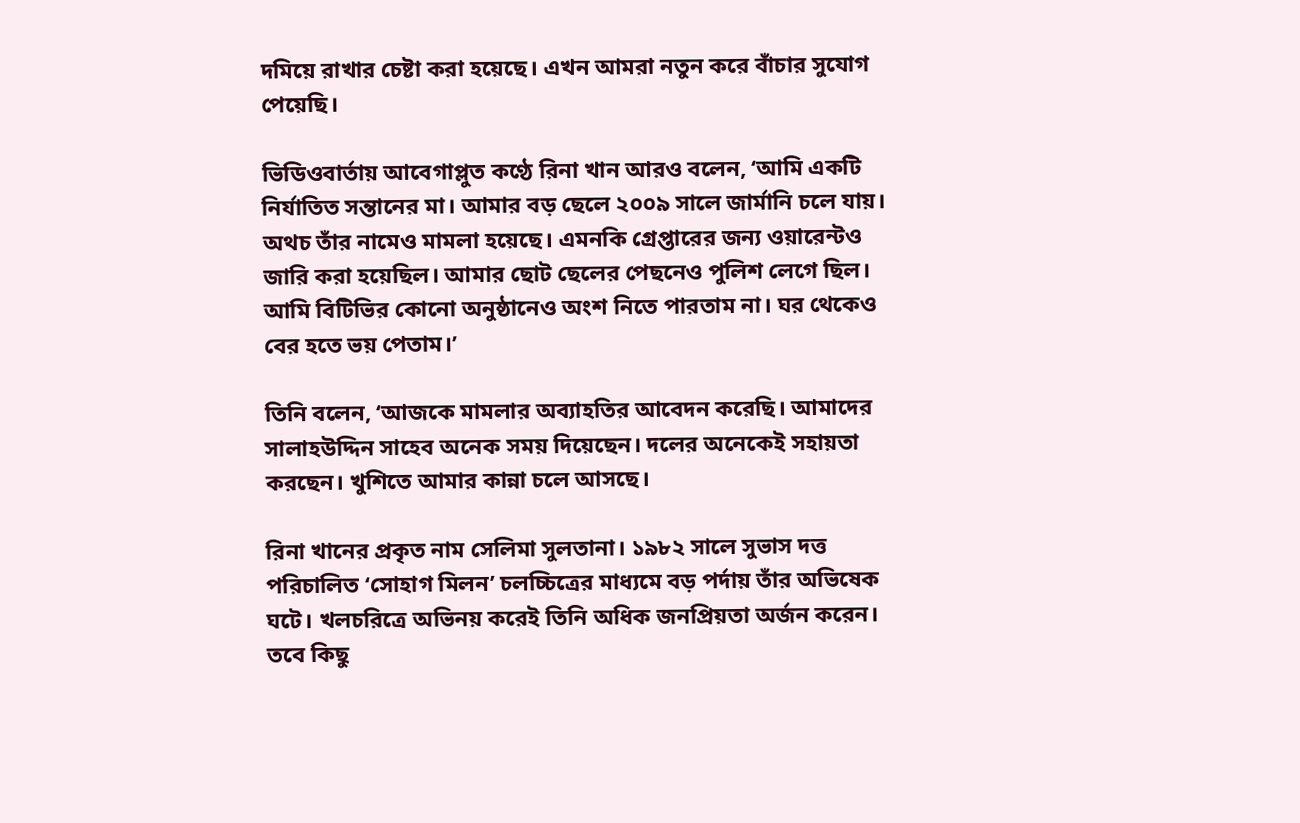দমিয়ে রাখার চেষ্টা করা হয়েছে। এখন আমরা নতুন করে বাঁচার সুযোগ পেয়েছি।

ভিডিওবার্তায় আবেগাপ্লুত কণ্ঠে রিনা খান আরও বলেন, ‘আমি একটি নির্যাতিত সন্তানের মা। আমার বড় ছেলে ২০০৯ সালে জার্মানি চলে যায়। অথচ তাঁর নামেও মামলা হয়েছে। এমনকি গ্রেপ্তারের জন্য ওয়ারেন্টও জারি করা হয়েছিল। আমার ছোট ছেলের পেছনেও পুলিশ লেগে ছিল। আমি বিটিভির কোনো অনুষ্ঠানেও অংশ নিতে পারতাম না। ঘর থেকেও বের হতে ভয় পেতাম।’

তিনি বলেন, ‘আজকে মামলার অব্যাহতির আবেদন করেছি। আমাদের সালাহউদ্দিন সাহেব অনেক সময় দিয়েছেন। দলের অনেকেই সহায়তা করছেন। খুশিতে আমার কান্না চলে আসছে।

রিনা খানের প্রকৃত নাম সেলিমা সুলতানা। ১৯৮২ সালে সুভাস দত্ত পরিচালিত ‘সোহাগ মিলন’ চলচ্চিত্রের মাধ্যমে বড় পর্দায় তাঁর অভিষেক ঘটে। খলচরিত্রে অভিনয় করেই তিনি অধিক জনপ্রিয়তা অর্জন করেন। তবে কিছু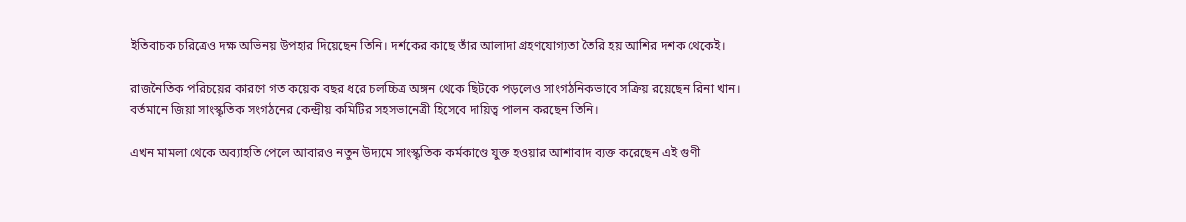ইতিবাচক চরিত্রেও দক্ষ অভিনয় উপহার দিয়েছেন তিনি। দর্শকের কাছে তাঁর আলাদা গ্রহণযোগ্যতা তৈরি হয় আশির দশক থেকেই।

রাজনৈতিক পরিচয়ের কারণে গত কয়েক বছর ধরে চলচ্চিত্র অঙ্গন থেকে ছিটকে পড়লেও সাংগঠনিকভাবে সক্রিয় রয়েছেন রিনা খান। বর্তমানে জিয়া সাংস্কৃতিক সংগঠনের কেন্দ্রীয় কমিটির সহসভানেত্রী হিসেবে দায়িত্ব পালন করছেন তিনি।

এখন মামলা থেকে অব্যাহতি পেলে আবারও নতুন উদ্যমে সাংস্কৃতিক কর্মকাণ্ডে যুক্ত হওয়ার আশাবাদ ব্যক্ত করেছেন এই গুণী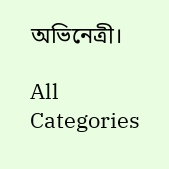অভিনেত্রী।

All Categories